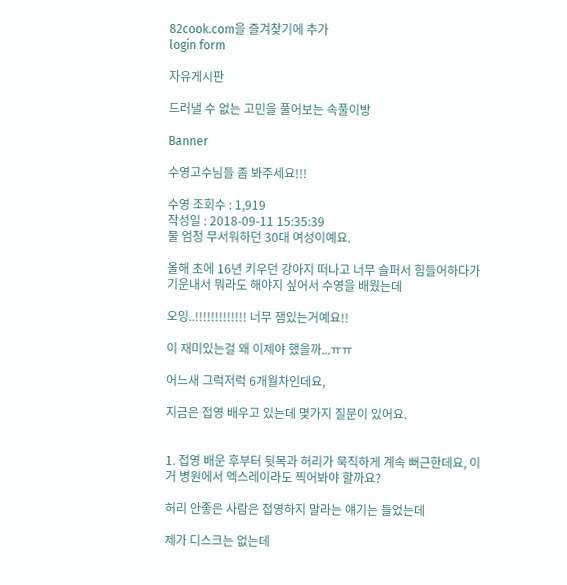82cook.com을 즐겨찾기에 추가
login form

자유게시판

드러낼 수 없는 고민을 풀어보는 속풀이방

Banner

수영고수님들 좀 봐주세요!!!

수영 조회수 : 1,919
작성일 : 2018-09-11 15:35:39
물 엄청 무서워하던 30대 여성이예요.

올해 초에 16년 키우던 강아지 떠나고 너무 슬퍼서 힘들어하다가 기운내서 뭐라도 해야지 싶어서 수영을 배웠는데

오잉..!!!!!!!!!!!!! 너무 잼있는거예요!!

이 재미있는걸 왜 이제야 했을까...ㅠㅠ

어느새 그럭저럭 6개월차인데요,

지금은 접영 배우고 있는데 몇가지 질문이 있어요.


1. 접영 배운 후부터 뒷목과 허리가 묵직하게 계속 뻐근한데요, 이거 병원에서 엑스레이라도 찍어봐야 할까요?

허리 안좋은 사람은 접영하지 말라는 얘기는 들었는데

제가 디스크는 없는데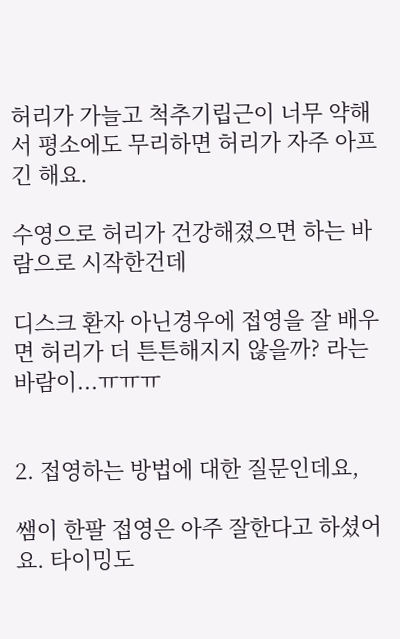허리가 가늘고 척추기립근이 너무 약해서 평소에도 무리하면 허리가 자주 아프긴 해요.

수영으로 허리가 건강해졌으면 하는 바람으로 시작한건데

디스크 환자 아닌경우에 접영을 잘 배우면 허리가 더 튼튼해지지 않을까? 라는 바람이...ㅠㅠㅠ


2. 접영하는 방법에 대한 질문인데요,

쌤이 한팔 접영은 아주 잘한다고 하셨어요. 타이밍도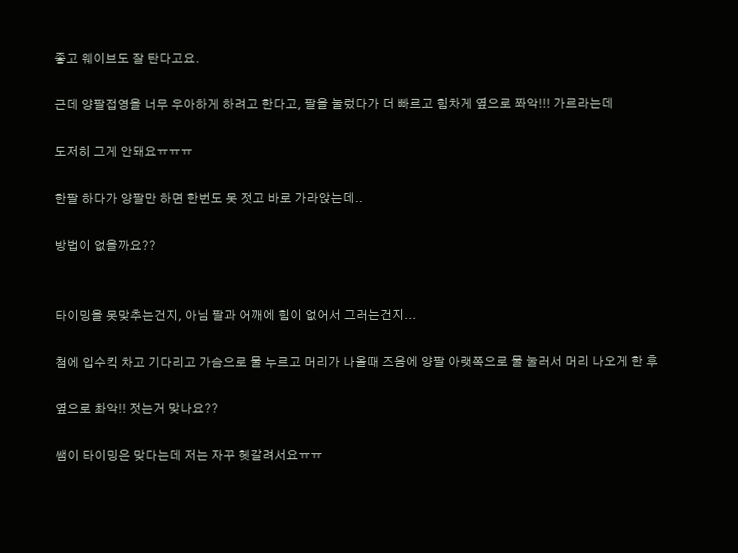좋고 웨이브도 잘 탄다고요.

근데 양팔접영을 너무 우아하게 하려고 한다고, 팔을 눌렀다가 더 빠르고 힘차게 옆으로 쫘악!!! 가르라는데

도저히 그게 안돼요ㅠㅠㅠ

한팔 하다가 양팔만 하면 한번도 못 젓고 바로 가라앉는데..

방법이 없을까요??


타이밍을 못맞추는건지, 아님 팔과 어깨에 힘이 없어서 그러는건지...

첨에 입수킥 차고 기다리고 가슴으로 물 누르고 머리가 나올때 즈음에 양팔 아랫쪽으로 물 눌러서 머리 나오게 한 후

옆으로 촤악!! 젓는거 맞나요??

쌤이 타이밍은 맞다는데 저는 자꾸 헷갈려서요ㅠㅠ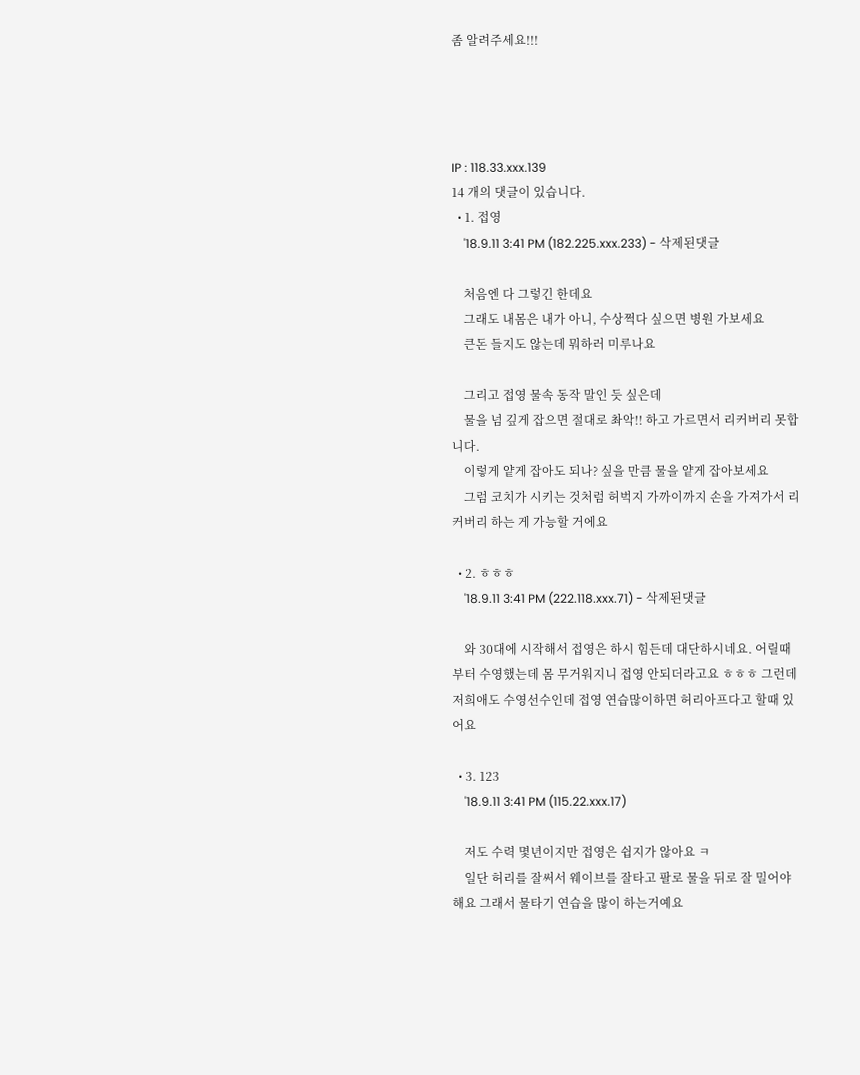좀 알려주세요!!!




IP : 118.33.xxx.139
14 개의 댓글이 있습니다.
  • 1. 접영
    '18.9.11 3:41 PM (182.225.xxx.233) - 삭제된댓글

    처음엔 다 그렇긴 한데요
    그래도 내몸은 내가 아니, 수상쩍다 싶으면 병원 가보세요
    큰돈 들지도 않는데 뭐하러 미루나요

    그리고 접영 물속 동작 말인 듯 싶은데
    물을 넘 깊게 잡으면 절대로 촤악!! 하고 가르면서 리커버리 못합니다.
    이렇게 얕게 잡아도 되나? 싶을 만큼 물을 얕게 잡아보세요
    그럼 코치가 시키는 것처럼 허벅지 가까이까지 손을 가져가서 리커버리 하는 게 가능할 거에요

  • 2. ㅎㅎㅎ
    '18.9.11 3:41 PM (222.118.xxx.71) - 삭제된댓글

    와 30대에 시작해서 접영은 하시 힘든데 대단하시네요. 어릴때부터 수영했는데 몸 무거워지니 접영 안되더라고요 ㅎㅎㅎ 그런데 저희애도 수영선수인데 접영 연습많이하면 허리아프다고 할때 있어요

  • 3. 123
    '18.9.11 3:41 PM (115.22.xxx.17)

    저도 수력 몇년이지만 접영은 쉽지가 않아요 ㅋ
    일단 허리를 잘써서 웨이브를 잘타고 팔로 물을 뒤로 잘 밀어야해요 그래서 물타기 연습을 많이 하는거예요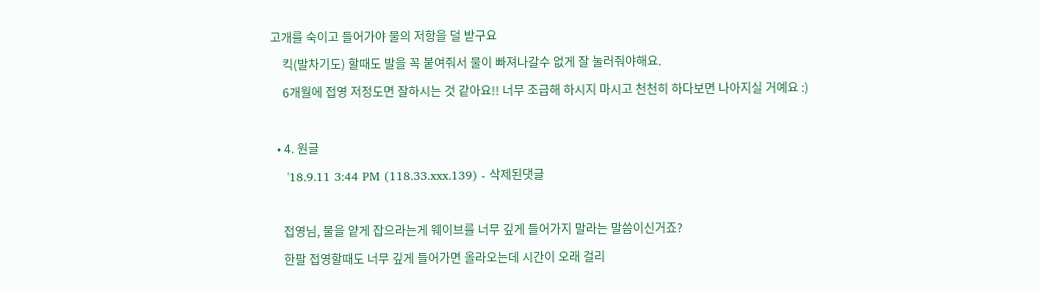고개를 숙이고 들어가야 물의 저항을 덜 받구요
    킥(발차기도) 할때도 발을 꼭 붙여줘서 물이 빠져나갈수 없게 잘 눌러줘야해요.
    6개월에 접영 저정도면 잘하시는 것 같아요!! 너무 조급해 하시지 마시고 천천히 하다보면 나아지실 거예요 :)

  • 4. 원글
    '18.9.11 3:44 PM (118.33.xxx.139) - 삭제된댓글

    접영님, 물을 얕게 잡으라는게 웨이브를 너무 깊게 들어가지 말라는 말씀이신거죠?
    한팔 접영할때도 너무 깊게 들어가면 올라오는데 시간이 오래 걸리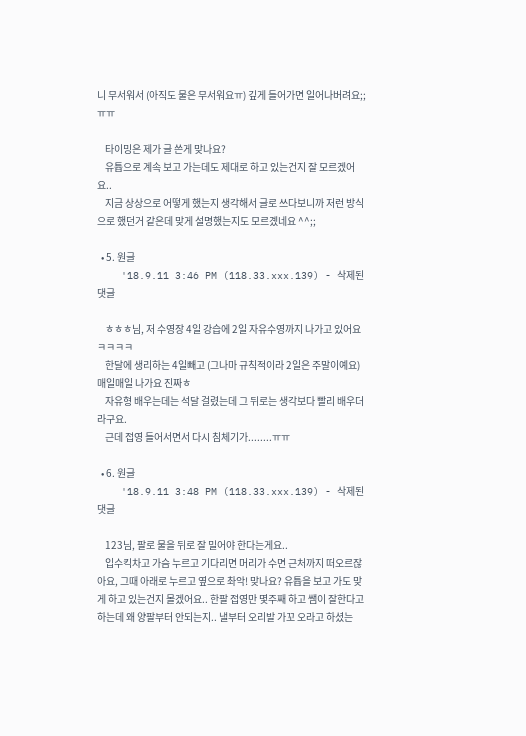니 무서워서 (아직도 물은 무서워요ㅠ) 깊게 들어가면 일어나버려요;;ㅠㅠ

    타이밍은 제가 글 쓴게 맞나요?
    유튭으로 계속 보고 가는데도 제대로 하고 있는건지 잘 모르겠어요..
    지금 상상으로 어떻게 했는지 생각해서 글로 쓰다보니까 저런 방식으로 했던거 같은데 맞게 설명했는지도 모르곘네요 ^^;;

  • 5. 원글
    '18.9.11 3:46 PM (118.33.xxx.139) - 삭제된댓글

    ㅎㅎㅎ님, 저 수영장 4일 강습에 2일 자유수영까지 나가고 있어요 ㅋㅋㅋㅋ
    한달에 생리하는 4일빼고 (그나마 규칙적이라 2일은 주말이예요) 매일매일 나가요 진짜ㅎ
    자유형 배우는데는 석달 걸렸는데 그 뒤로는 생각보다 빨리 배우더라구요.
    근데 접영 들어서면서 다시 침체기가........ㅠㅠ

  • 6. 원글
    '18.9.11 3:48 PM (118.33.xxx.139) - 삭제된댓글

    123님, 팔로 물을 뒤로 잘 밀어야 한다는게요..
    입수킥차고 가슴 누르고 기다리면 머리가 수면 근처까지 떠오르잖아요, 그때 아래로 누르고 옆으로 촤악! 맞나요? 유튭을 보고 가도 맞게 하고 있는건지 몰겠어요.. 한팔 접영만 몇주째 하고 쌤이 잘한다고 하는데 왜 양팔부터 안되는지.. 낼부터 오리발 가꼬 오라고 하셨는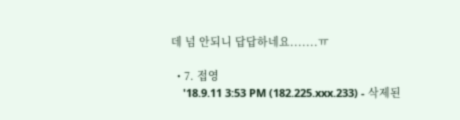데 넘 안되니 답답하네요.......ㅠ

  • 7. 접영
    '18.9.11 3:53 PM (182.225.xxx.233) - 삭제된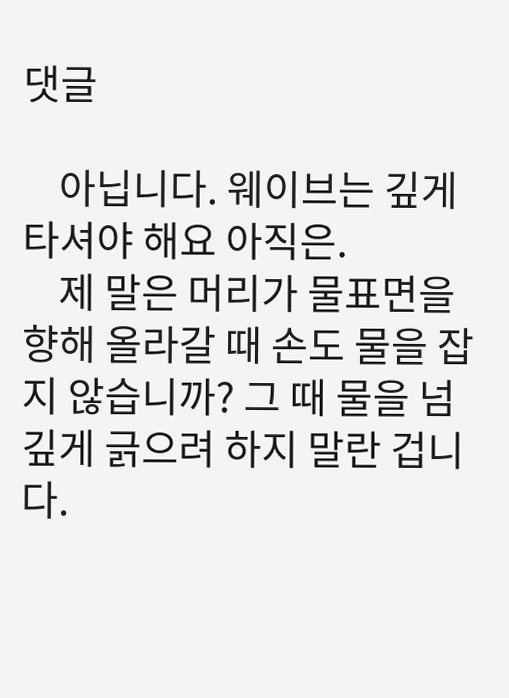댓글

    아닙니다. 웨이브는 깊게 타셔야 해요 아직은.
    제 말은 머리가 물표면을 향해 올라갈 때 손도 물을 잡지 않습니까? 그 때 물을 넘 깊게 긁으려 하지 말란 겁니다.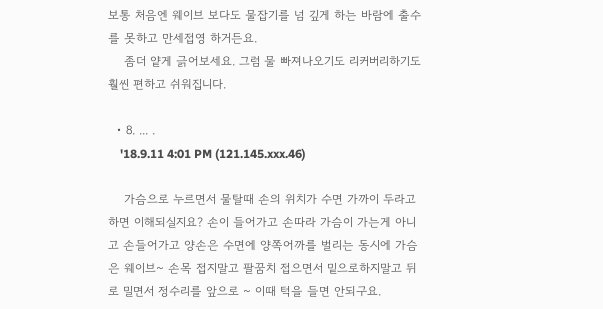보통 처음엔 웨이브 보다도 물잡기를 넘 깊게 하는 바람에 출수를 못하고 만세접영 하거든요.
    좀더 얕게 긁어보세요. 그럼 물 빠져나오기도 리커버리하기도훨씬 편하고 쉬워집니다.

  • 8. ... .
    '18.9.11 4:01 PM (121.145.xxx.46)

    가슴으로 누르면서 물탈때 손의 위치가 수면 가까이 두라고하면 이해되실지요? 손이 들어가고 손따라 가슴이 가는게 아니고 손들어가고 양손은 수면에 양쪽어까를 벌리는 동시에 가슴은 웨이브~ 손목 접지말고 팔꿈치 접으면서 밑으로하지말고 뒤로 밀면서 정수리를 앞으로 ~ 이때 턱을 들면 안되구요.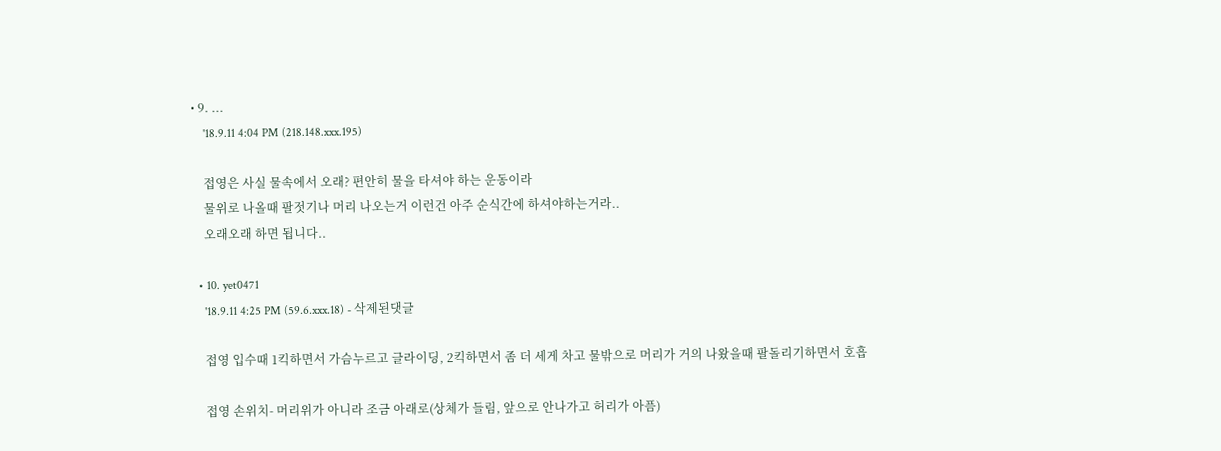• 9. ...
    '18.9.11 4:04 PM (218.148.xxx.195)

    접영은 사실 물속에서 오래? 편안히 물을 타셔야 하는 운동이라
    물위로 나올때 팔젓기나 머리 나오는거 이런건 아주 순식간에 하셔야하는거라..
    오래오래 하면 됩니다..

  • 10. yet0471
    '18.9.11 4:25 PM (59.6.xxx.18) - 삭제된댓글

    접영 입수때 1킥하면서 가슴누르고 글라이딩, 2킥하면서 좀 더 세게 차고 물밖으로 머리가 거의 나왔을때 팔돌리기하면서 호흡

    접영 손위치- 머리위가 아니라 조금 아래로(상체가 들림, 앞으로 안나가고 허리가 아픔)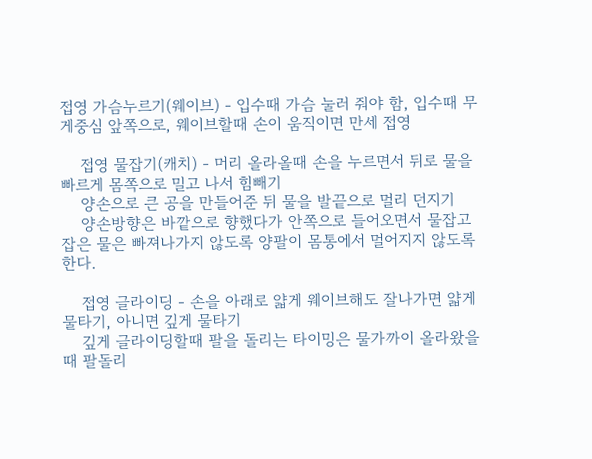접영 가슴누르기(웨이브) - 입수때 가슴 눌러 줘야 함, 입수때 무게중심 앞쪽으로, 웨이브할때 손이 움직이면 만세 접영

    접영 물잡기(캐치) - 머리 올라올때 손을 누르면서 뒤로 물을 빠르게 몸쪽으로 밀고 나서 힘빼기
    양손으로 큰 공을 만들어준 뒤 물을 발끝으로 멀리 던지기
    양손방향은 바깥으로 향했다가 안쪽으로 들어오면서 물잡고 잡은 물은 빠져나가지 않도록 양팔이 몸통에서 멀어지지 않도록 한다.

    접영 글라이딩 - 손을 아래로 얇게 웨이브해도 잘나가면 얇게 물타기, 아니면 깊게 물타기
    깊게 글라이딩할때 팔을 돌리는 타이밍은 물가까이 올라왔을때 팔돌리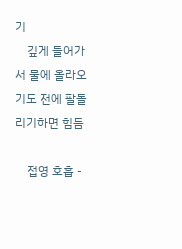기
    깊게 들어가서 물에 올라오기도 전에 팔돌리기하면 힘듬

    접영 호흡 -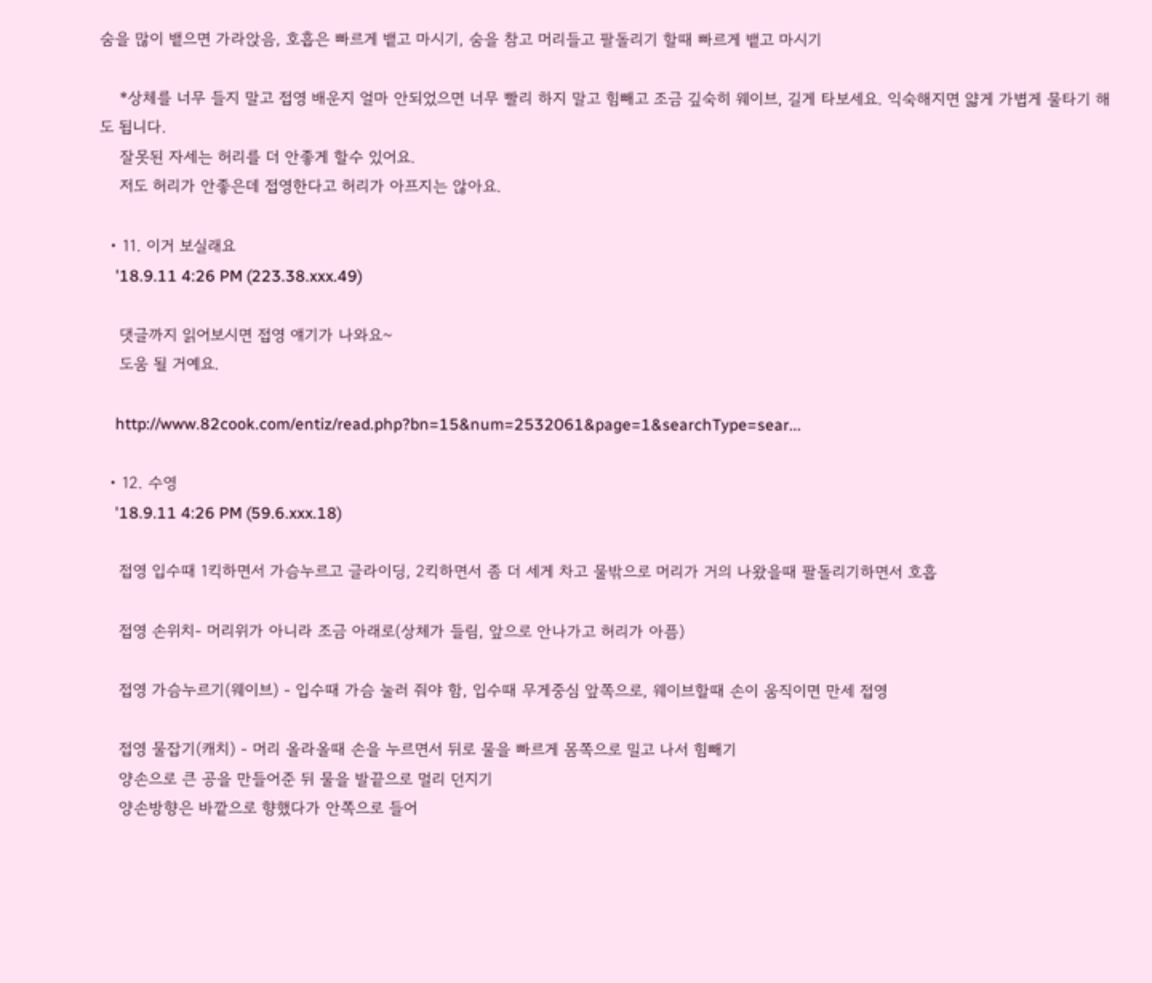숨을 많이 뱉으면 가라앉음, 호흡은 빠르게 뱉고 마시기, 숨을 참고 머리들고 팔돌리기 할때 빠르게 뱉고 마시기

    *상체를 너무 들지 말고 접영 배운지 얼마 안되었으면 너무 빨리 하지 말고 힘빼고 조금 깊숙히 웨이브, 길게 타보세요. 익숙해지면 얇게 가볍게 물타기 해도 됩니다.
    잘못된 자세는 허리를 더 안좋게 할수 있어요.
    저도 허리가 안좋은데 접영한다고 허리가 아프지는 않아요.

  • 11. 이거 보실래요
    '18.9.11 4:26 PM (223.38.xxx.49)

    댓글까지 읽어보시면 접영 얘기가 나와요~
    도움 될 거예요.

    http://www.82cook.com/entiz/read.php?bn=15&num=2532061&page=1&searchType=sear...

  • 12. 수영
    '18.9.11 4:26 PM (59.6.xxx.18)

    접영 입수때 1킥하면서 가슴누르고 글라이딩, 2킥하면서 좀 더 세게 차고 물밖으로 머리가 거의 나왔을때 팔돌리기하면서 호흡

    접영 손위치- 머리위가 아니라 조금 아래로(상체가 들림, 앞으로 안나가고 허리가 아픔)

    접영 가슴누르기(웨이브) - 입수때 가슴 눌러 줘야 함, 입수때 무게중심 앞쪽으로, 웨이브할때 손이 움직이면 만세 접영

    접영 물잡기(캐치) - 머리 올라올때 손을 누르면서 뒤로 물을 빠르게 몸쪽으로 밀고 나서 힘빼기
    양손으로 큰 공을 만들어준 뒤 물을 발끝으로 멀리 던지기
    양손방향은 바깥으로 향했다가 안쪽으로 들어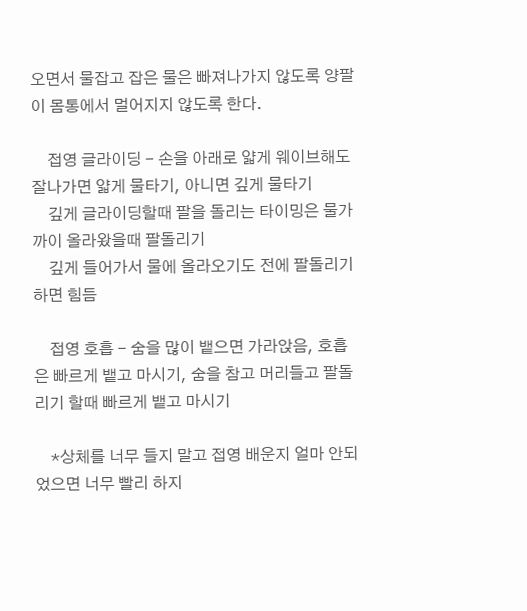오면서 물잡고 잡은 물은 빠져나가지 않도록 양팔이 몸통에서 멀어지지 않도록 한다.

    접영 글라이딩 - 손을 아래로 얇게 웨이브해도 잘나가면 얇게 물타기, 아니면 깊게 물타기
    깊게 글라이딩할때 팔을 돌리는 타이밍은 물가까이 올라왔을때 팔돌리기
    깊게 들어가서 물에 올라오기도 전에 팔돌리기하면 힘듬

    접영 호흡 - 숨을 많이 뱉으면 가라앉음, 호흡은 빠르게 뱉고 마시기, 숨을 참고 머리들고 팔돌리기 할때 빠르게 뱉고 마시기

    *상체를 너무 들지 말고 접영 배운지 얼마 안되었으면 너무 빨리 하지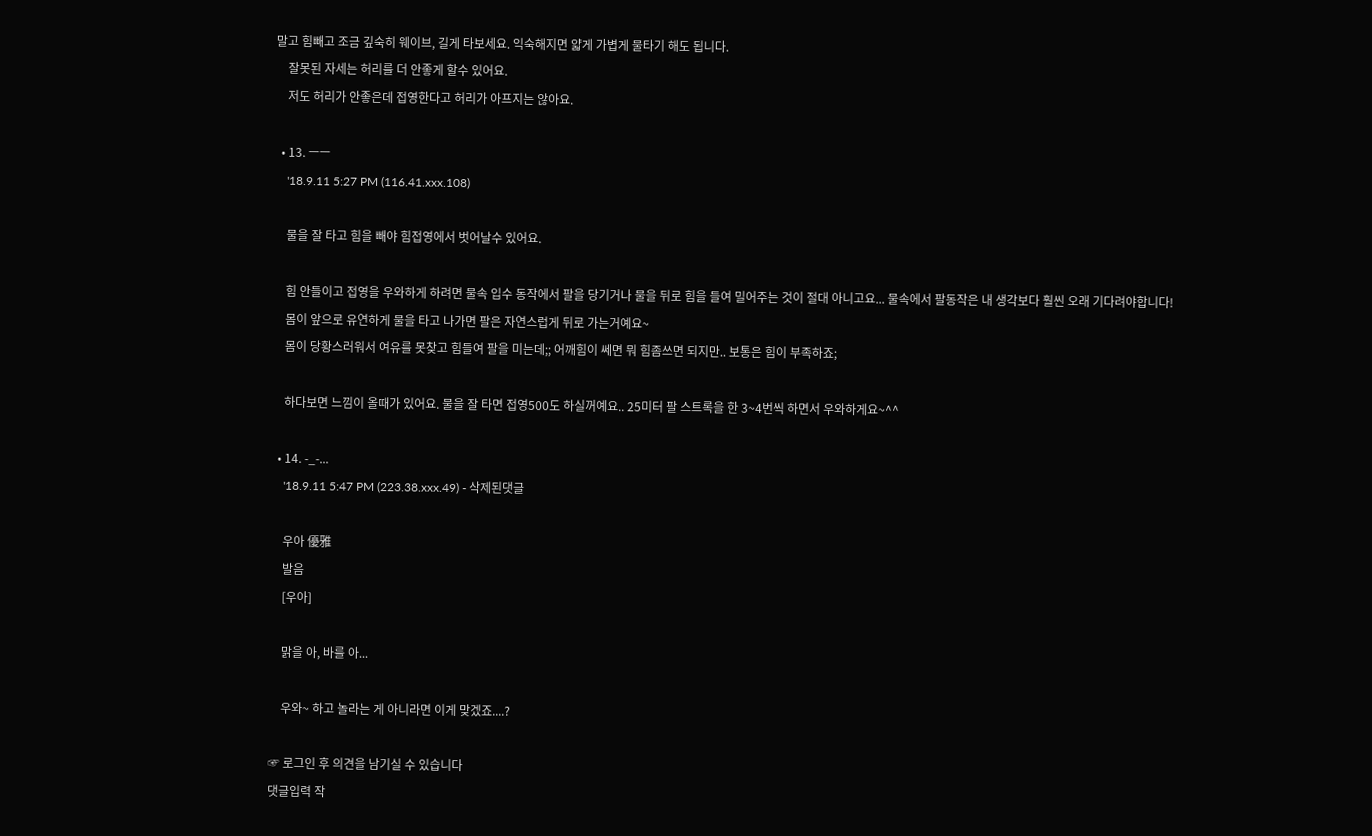말고 힘빼고 조금 깊숙히 웨이브, 길게 타보세요. 익숙해지면 얇게 가볍게 물타기 해도 됩니다.
    잘못된 자세는 허리를 더 안좋게 할수 있어요.
    저도 허리가 안좋은데 접영한다고 허리가 아프지는 않아요.

  • 13. ㅡㅡ
    '18.9.11 5:27 PM (116.41.xxx.108)

    물을 잘 타고 힘을 빼야 힘접영에서 벗어날수 있어요.

    힘 안들이고 접영을 우와하게 하려면 물속 입수 동작에서 팔을 당기거나 물을 뒤로 힘을 들여 밀어주는 것이 절대 아니고요... 물속에서 팔동작은 내 생각보다 훨씬 오래 기다려야합니다!
    몸이 앞으로 유연하게 물을 타고 나가면 팔은 자연스럽게 뒤로 가는거예요~
    몸이 당황스러워서 여유를 못찾고 힘들여 팔을 미는데;; 어깨힘이 쎄면 뭐 힘좀쓰면 되지만.. 보통은 힘이 부족하죠;

    하다보면 느낌이 올때가 있어요. 물을 잘 타면 접영500도 하실꺼예요.. 25미터 팔 스트록을 한 3~4번씩 하면서 우와하게요~^^

  • 14. -_-...
    '18.9.11 5:47 PM (223.38.xxx.49) - 삭제된댓글

    우아 優雅
    발음
    [우아]

    맑을 아, 바를 아...

    우와~ 하고 놀라는 게 아니라면 이게 맞겠죠....?

☞ 로그인 후 의견을 남기실 수 있습니다
댓글입력 작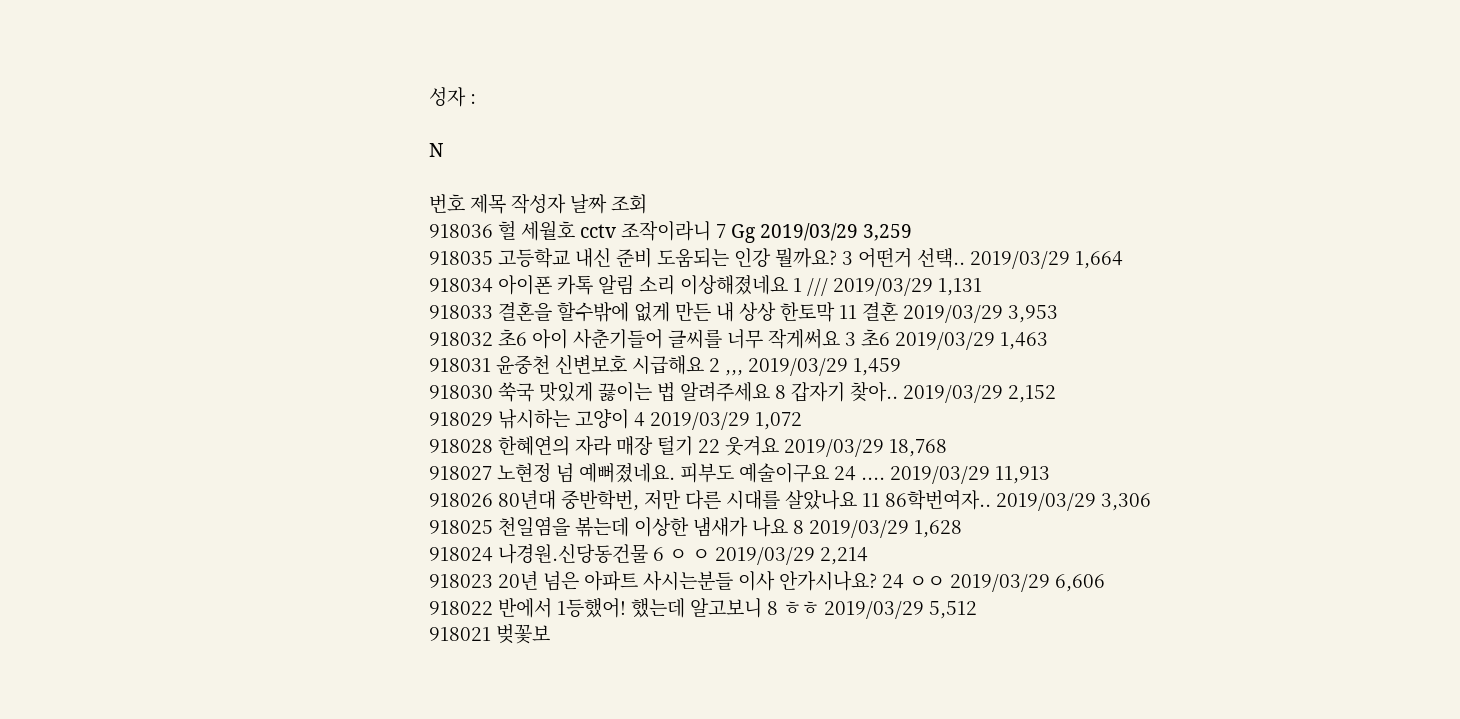성자 :

N

번호 제목 작성자 날짜 조회
918036 헐 세월호 cctv 조작이라니 7 Gg 2019/03/29 3,259
918035 고등학교 내신 준비 도움되는 인강 뭘까요? 3 어떤거 선택.. 2019/03/29 1,664
918034 아이폰 카톡 알림 소리 이상해졌네요 1 /// 2019/03/29 1,131
918033 결혼을 할수밖에 없게 만든 내 상상 한토막 11 결혼 2019/03/29 3,953
918032 초6 아이 사춘기들어 글씨를 너무 작게써요 3 초6 2019/03/29 1,463
918031 윤중천 신변보호 시급해요 2 ,,, 2019/03/29 1,459
918030 쑥국 맛있게 끓이는 법 알려주세요 8 갑자기 찾아.. 2019/03/29 2,152
918029 낚시하는 고양이 4 2019/03/29 1,072
918028 한혜연의 자라 매장 털기 22 웃겨요 2019/03/29 18,768
918027 노현정 넘 예뻐졌네요. 피부도 예술이구요 24 .... 2019/03/29 11,913
918026 80년대 중반학번, 저만 다른 시대를 살았나요 11 86학번여자.. 2019/03/29 3,306
918025 천일염을 볶는데 이상한 냄새가 나요 8 2019/03/29 1,628
918024 나경원.신당동건물 6 ㅇ ㅇ 2019/03/29 2,214
918023 20년 넘은 아파트 사시는분들 이사 안가시나요? 24 ㅇㅇ 2019/03/29 6,606
918022 반에서 1등했어! 했는데 알고보니 8 ㅎㅎ 2019/03/29 5,512
918021 벚꽃보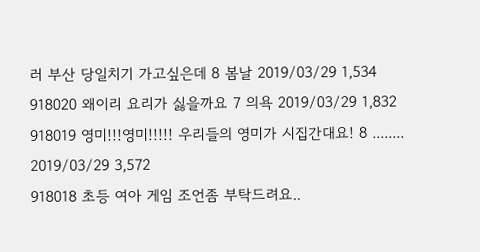러 부산 당일치기 가고싶은데 8 봄날 2019/03/29 1,534
918020 왜이리 요리가 싫을까요 7 의욕 2019/03/29 1,832
918019 영미!!!영미!!!!! 우리들의 영미가 시집간대요! 8 ........ 2019/03/29 3,572
918018 초등 여아 게임 조언좀 부탁드려요..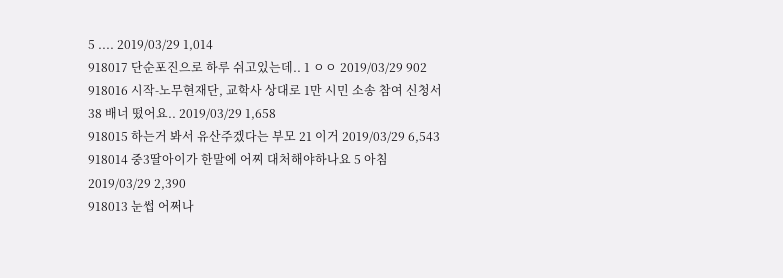5 .... 2019/03/29 1,014
918017 단순포진으로 하루 쉬고있는데.. 1 ㅇㅇ 2019/03/29 902
918016 시작-노무현재단, 교학사 상대로 1만 시민 소송 참여 신청서 38 배너 떴어요.. 2019/03/29 1,658
918015 하는거 봐서 유산주겠다는 부모 21 이거 2019/03/29 6,543
918014 중3딸아이가 한말에 어찌 대처해야하나요 5 아침 2019/03/29 2,390
918013 눈썹 어쩌나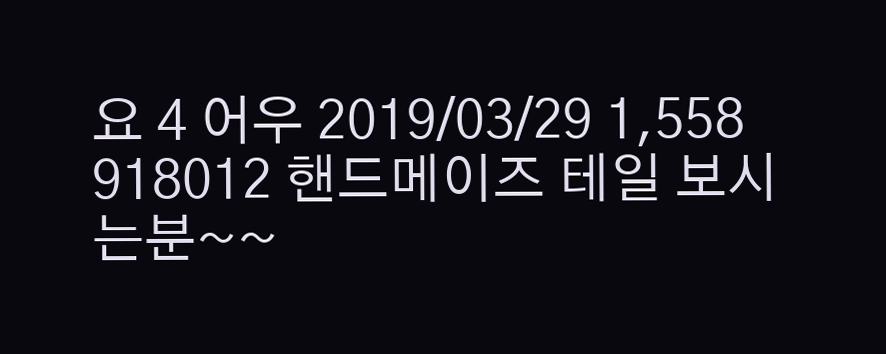요 4 어우 2019/03/29 1,558
918012 핸드메이즈 테일 보시는분~~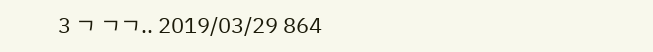3 ㄱ ㄱㄱ.. 2019/03/29 864